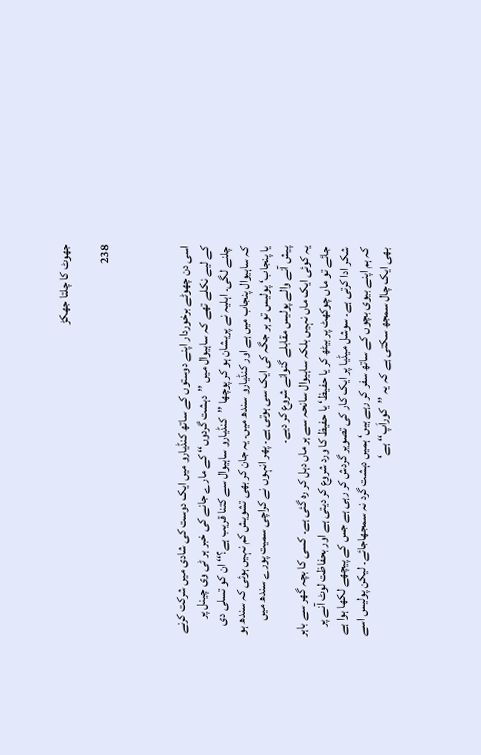جھوٹ کا چلتا جھکڑ

238



اسی دن چھوٹے برخوردار اپنے دوستوں کے ساتھ کنڈیارو میں ایک دوست کی شادی میں شرکت کرنے کے لیے نکلے تھے کہ ساہیوال میں ’’دہشت گردوں‘‘ کے مارے جانے کی خبر ہر ٹی وی چینل پر چلنے لگی۔ اہلیہ نے پریشان ہو کر پوچھا ’’کنڈیارو ساہیوال سے کتنا قریب ہے؟‘‘ ان کو تسلی دی کہ ساہیوال پنجاب میں ہے اور کنڈیارو سندھ میں۔ یہ جان کر بھی تشویش کم نہیں ہوئی کہ سندھ ہو یا پنجاب‘ پولیس تو ہر جگہ کی ایک سی ہوتی ہے۔ پھر انہوں نے کراچی سمیت پورے سندھ میں پیش آنے والے پولیس مقابلے گنوانے شروع کر دیے۔
یہ کوئی ایک ماں نہیں بلکہ ساہیوال سانحہ سے ہر ماں دہل کر رہ گئی ہے۔ کسی کا بچہ گھر سے باہر جائے تو ماں چوکھٹ پر بیٹھ کر یا حفیظ‘ یا حفیظ کا ورد شروع کر دیتی ہے اور بحفاظت لوٹ آنے پر شکر ادا کرتی ہے۔ سوشل میڈیا پر ایک کار کی تصویر گردش کر رہی ہے جس کے پیچھے لکھا ہوا ہے کہ ہم اپنے بیوی بچوں کے ساتھ سفر کر رہے ہیں‘ ہمیں دہشت گرد نہ سمجھاجائے۔ لیکن پولیس اسے بھی ایک چال سمجھ سکتی ہے کہ یہ ’’کوراَپ‘‘ ہے‘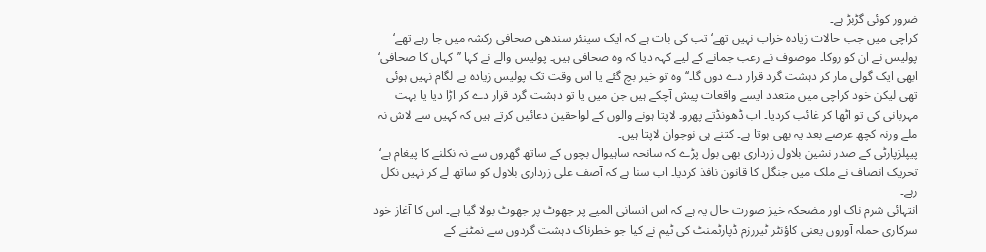ضرور کوئی گڑبڑ ہے۔
کراچی میں جب حالات زیادہ خراب نہیں تھے‘ تب کی بات ہے کہ ایک سینئر سندھی صحافی رکشہ میں جا رہے تھے‘ پولیس نے ان کو روکا۔ موصوف نے رعب جمانے کے لیے کہہ دیا کہ وہ صحافی ہیں۔ پولیس والے نے کہا ’’کہاں کا صحافی‘ ابھی ایک گولی مار کر دہشت گرد قرار دے دوں گا۔‘‘ وہ تو خیر بچ گئے یا اس وقت تک پولیس زیادہ بے لگام نہیں ہوئی تھی لیکن خود کراچی میں متعدد ایسے واقعات پیش آچکے ہیں جن میں یا تو دہشت گرد قرار دے کر اڑا دیا یا بہت مہربانی کی تو اٹھا کر غائب کردیا۔ اب ڈھونڈتے پھرو۔ لاپتا ہونے والوں کے لواحقین دعائیں کرتے ہیں کہ کہیں سے لاش نہ ملے ورنہ کچھ عرصے بعد یہ بھی ہوتا ہے۔ کتنے ہی نوجوان لاپتا ہیں۔
پیپلزپارٹی کے صدر نشین بلاول زرداری بھی بول پڑے کہ سانحہ ساہیوال بچوں کے ساتھ گھروں سے نہ نکلنے کا پیغام ہے‘ تحریک انصاف نے ملک میں جنگل کا قانون نافذ کردیا۔ اب سنا ہے کہ آصف علی زرداری بلاول کو ساتھ لے کر نہیں نکل رہے۔
انتہائی شرم ناک اور مضحکہ خیز صورت حال یہ ہے کہ اس انسانی المیے پر جھوٹ پر جھوٹ بولا گیا ہے۔ اس کا آغاز خود سرکاری حملہ آوروں یعنی کاؤنٹر ٹیررزم ڈپارٹمنٹ کی ٹیم نے کیا جو خطرناک دہشت گردوں سے نمٹنے کے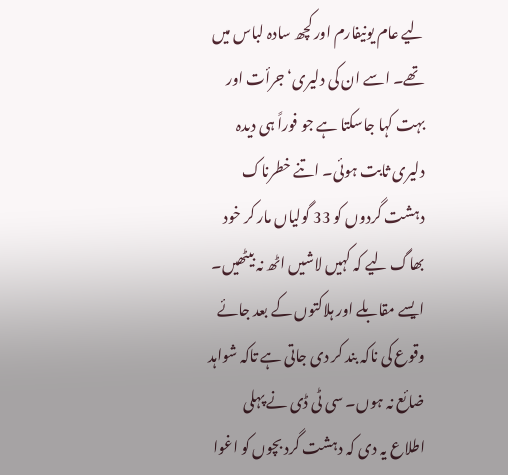لیے عام یونیفارم اور کچھ سادہ لباس میں تھے۔ اسے ان کی دلیری‘ جرأت اور بہت کہا جاسکتا ہے جو فوراً ہی دیدہ دلیری ثابت ہوئی۔ اتنے خطرناک دہشت گردوں کو 33 گولیاں مار کر خود بھاگ لیے کہ کہیں لاشیں اٹھ نہ بیٹھیں۔ ایسے مقابلے اور ہلاکتوں کے بعد جائے وقوع کی ناکہ بند کر دی جاتی ہے تاکہ شواہد ضائع نہ ہوں۔ سی ٹی ڈی نے پہلی اطلاع یہ دی کہ دہشت گرد بچوں کو اغوا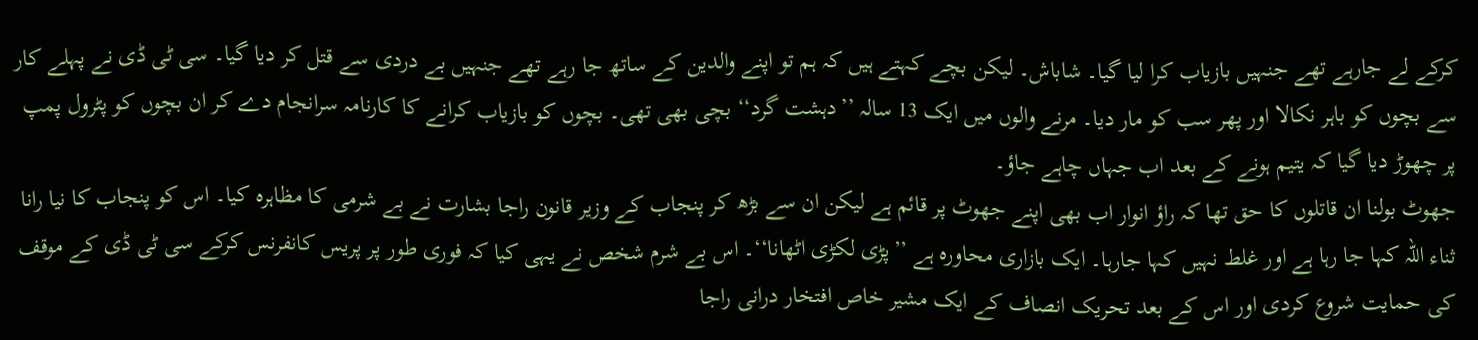کرکے لے جارہے تھے جنہیں بازیاب کرا لیا گیا۔ شاباش۔ لیکن بچے کہتے ہیں کہ ہم تو اپنے والدین کے ساتھ جا رہے تھے جنہیں بے دردی سے قتل کر دیا گیا۔ سی ٹی ڈی نے پہلے کار سے بچوں کو باہر نکالا اور پھر سب کو مار دیا۔ مرنے والوں میں ایک 13 سالہ ’’دہشت گرد‘‘ بچی بھی تھی۔ بچوں کو بازیاب کرانے کا کارنامہ سرانجام دے کر ان بچوں کو پٹرول پمپ پر چھوڑ دیا گیا کہ یتیم ہونے کے بعد اب جہاں چاہے جاؤ۔
جھوٹ بولنا ان قاتلوں کا حق تھا کہ راؤ انوار اب بھی اپنے جھوٹ پر قائم ہے لیکن ان سے بڑھ کر پنجاب کے وزیر قانون راجا بشارت نے بے شرمی کا مظاہرہ کیا۔ اس کو پنجاب کا نیا رانا ثناء اللہ کہا جا رہا ہے اور غلط نہیں کہا جارہا۔ ایک بازاری محاورہ ہے ’’پڑی لکڑی اٹھانا‘‘۔ اس بے شرم شخص نے یہی کیا کہ فوری طور پر پریس کانفرنس کرکے سی ٹی ڈی کے موقف کی حمایت شروع کردی اور اس کے بعد تحریک انصاف کے ایک مشیر خاص افتخار درانی راجا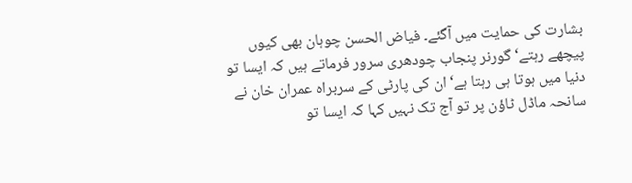بشارت کی حمایت میں آگئے۔ فیاض الحسن چوہان بھی کیوں پیچھے رہتے‘ گورنر پنجاب چودھری سرور فرماتے ہیں کہ ایسا تو دنیا میں ہوتا ہی رہتا ہے‘ ان کی پارٹی کے سربراہ عمران خان نے سانحہ ماڈل ٹاؤن پر تو آج تک نہیں کہا کہ ایسا تو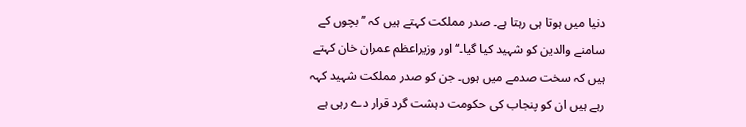دنیا میں ہوتا ہی رہتا ہے۔ صدر مملکت کہتے ہیں کہ ’’بچوں کے سامنے والدین کو شہید کیا گیا۔‘‘ اور وزیراعظم عمران خان کہتے ہیں کہ سخت صدمے میں ہوں۔ جن کو صدر مملکت شہید کہہ رہے ہیں ان کو پنجاب کی حکومت دہشت گرد قرار دے رہی ہے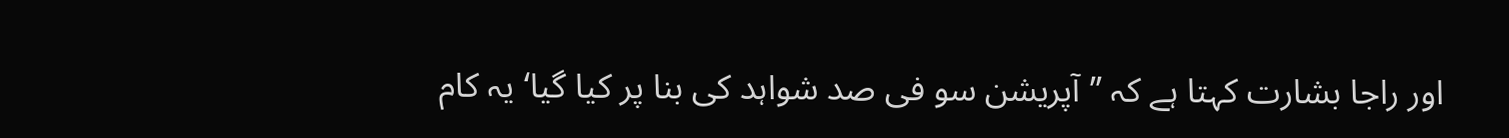اور راجا بشارت کہتا ہے کہ ’’آپریشن سو فی صد شواہد کی بنا پر کیا گیا‘ یہ کام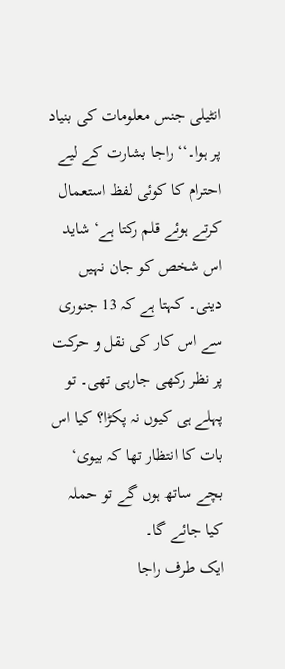انٹیلی جنس معلومات کی بنیاد پر ہوا۔‘‘ راجا بشارت کے لیے احترام کا کوئی لفظ استعمال کرتے ہوئے قلم رکتا ہے‘ شاید اس شخص کو جان نہیں دینی۔ کہتا ہے کہ 13 جنوری سے اس کار کی نقل و حرکت پر نظر رکھی جارہی تھی۔ تو پہلے ہی کیوں نہ پکڑا؟ کیا اس بات کا انتظار تھا کہ بیوی‘ بچے ساتھ ہوں گے تو حملہ کیا جائے گا۔
ایک طرف راجا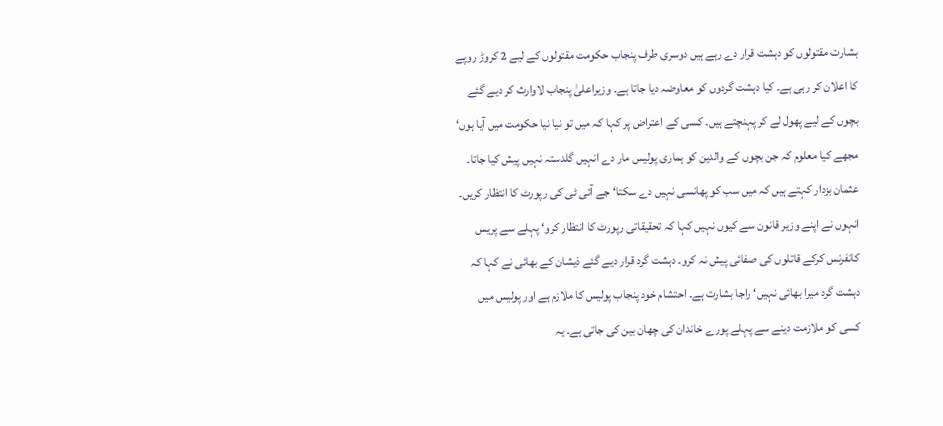بشارت مقتولوں کو دہشت قرار دے رہے ہیں دوسری طرف پنجاب حکومت مقتولوں کے لیے 2 کروڑ روپے کا اعلان کر رہی ہے۔ کیا دہشت گردوں کو معاوضہ دیا جاتا ہے۔ وزیراعلیٰ پنجاب لاوارث کر دیے گئے بچوں کے لیے پھول لے کر پہنچتے ہیں۔ کسی کے اعتراض پر کہا کہ میں تو نیا نیا حکومت میں آیا ہوں‘ مجھے کیا معلوم کہ جن بچوں کے والدین کو ہماری پولیس مار دے انہیں گلدستہ نہیں پیش کیا جاتا۔ عثمان بزدار کہتے ہیں کہ میں سب کو پھانسی نہیں دے سکتا‘ جے آئی ٹی کی رپورٹ کا انتظار کریں۔ انہوں نے اپنے وزیر قانون سے کیوں نہیں کہا کہ تحقیقاتی رپورٹ کا انتظار کرو‘ پہلے سے پریس کانفرنس کرکے قاتلوں کی صفائی پیش نہ کرو۔ دہشت گرد قرار دیے گئے ذیشان کے بھائی نے کہا کہ دہشت گرد میرا بھائی نہیں‘ راجا بشارت ہے۔ احتشام خود پنجاب پولیس کا ملازم ہے اور پولیس میں کسی کو ملازمت دینے سے پہلے پورے خاندان کی چھان بین کی جاتی ہے۔ یہ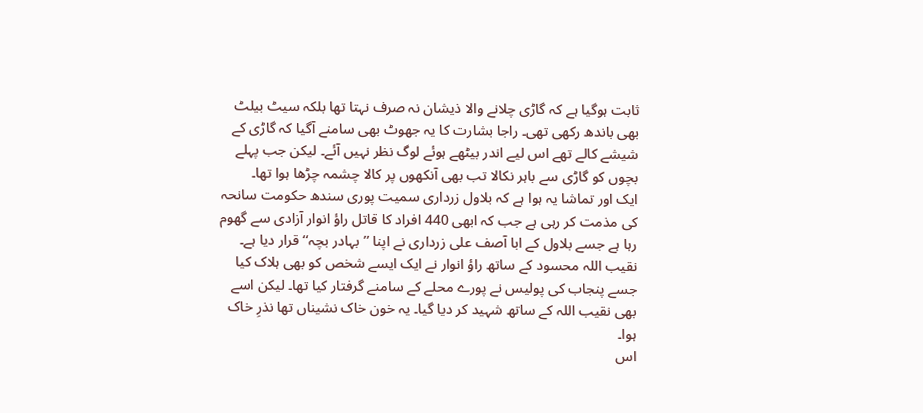ثابت ہوگیا ہے کہ گاڑی چلانے والا ذیشان نہ صرف نہتا تھا بلکہ سیٹ بیلٹ بھی باندھ رکھی تھی۔ راجا بشارت کا یہ جھوٹ بھی سامنے آگیا کہ گاڑی کے شیشے کالے تھے اس لیے اندر بیٹھے ہوئے لوگ نظر نہیں آئے۔ لیکن جب پہلے بچوں کو گاڑی سے باہر نکالا تب بھی آنکھوں پر کالا چشمہ چڑھا ہوا تھا۔
ایک اور تماشا یہ ہوا ہے کہ بلاول زرداری سمیت پوری سندھ حکومت سانحہ کی مذمت کر رہی ہے جب کہ ابھی 440 افراد کا قاتل راؤ انوار آزادی سے گھوم رہا ہے جسے بلاول کے ابا آصف علی زرداری نے اپنا ’’بہادر بچہ‘‘ قرار دیا ہے۔ نقیب اللہ محسود کے ساتھ راؤ انوار نے ایک ایسے شخص کو بھی ہلاک کیا جسے پنجاب کی پولیس نے پورے محلے کے سامنے گرفتار کیا تھا۔ لیکن اسے بھی نقیب اللہ کے ساتھ شہید کر دیا گیا۔ یہ خون خاک نشیناں تھا نذرِ خاک ہوا۔
اس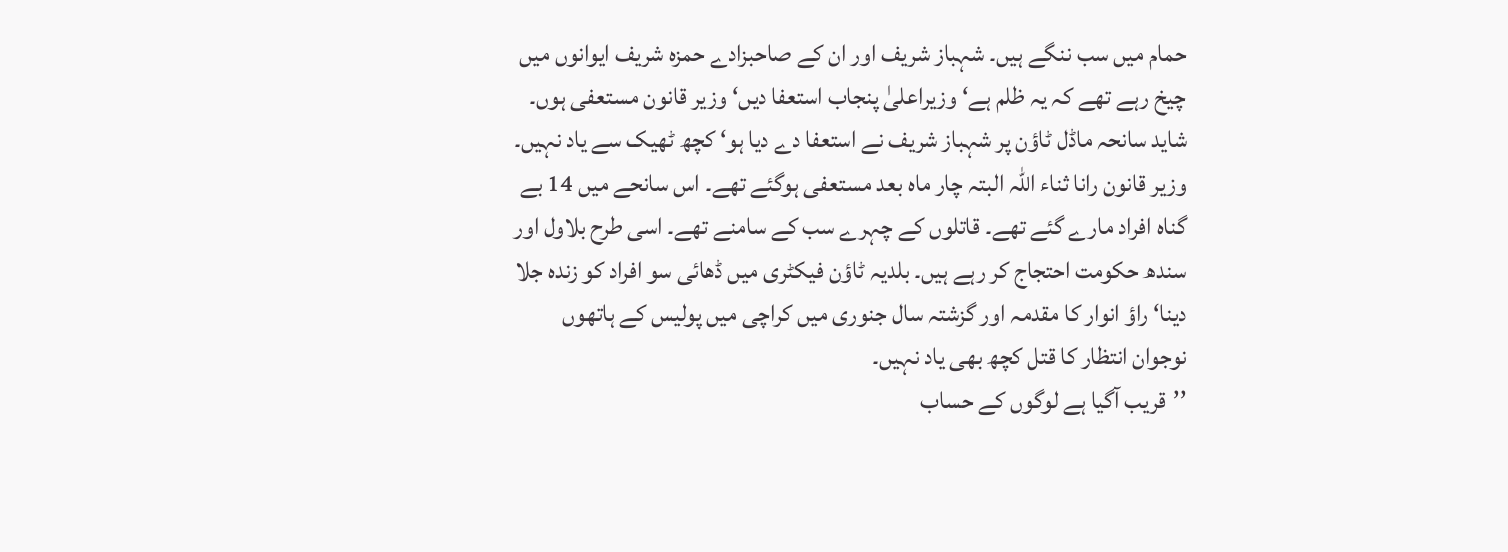حمام میں سب ننگے ہیں۔ شہباز شریف اور ان کے صاحبزادے حمزہ شریف ایوانوں میں چیخ رہے تھے کہ یہ ظلم ہے‘ وزیراعلیٰ پنجاب استعفا دیں‘ وزیر قانون مستعفی ہوں۔ شاید سانحہ ماڈل ٹاؤن پر شہباز شریف نے استعفا دے دیا ہو‘ کچھ ٹھیک سے یاد نہیں۔ وزیر قانون رانا ثناء اللہ البتہ چار ماہ بعد مستعفی ہوگئے تھے۔ اس سانحے میں 14 بے گناہ افراد مارے گئے تھے۔ قاتلوں کے چہرے سب کے سامنے تھے۔ اسی طرح بلاول اور سندھ حکومت احتجاج کر رہے ہیں۔ بلدیہ ٹاؤن فیکٹری میں ڈھائی سو افراد کو زندہ جلا دینا‘ راؤ انوار کا مقدمہ اور گزشتہ سال جنوری میں کراچی میں پولیس کے ہاتھوں نوجوان انتظار کا قتل کچھ بھی یاد نہیں۔
’’قریب آگیا ہے لوگوں کے حساب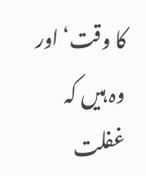کا وقت‘ اور وہ ہیں کہ غفلت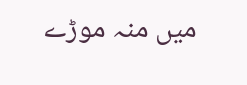میں منہ موڑے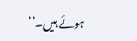ہوئے ہیں۔‘‘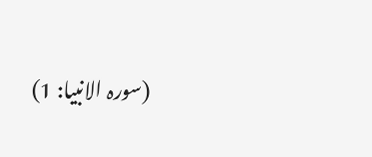(سورہ الانبیا: 1)